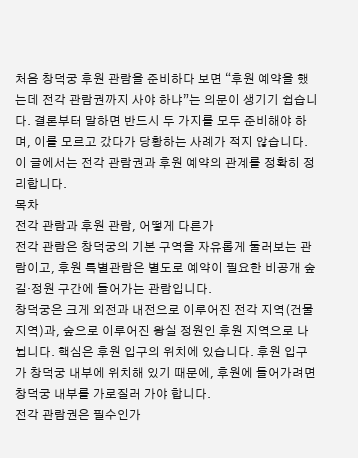처음 창덕궁 후원 관람을 준비하다 보면 “후원 예약을 했는데 전각 관람권까지 사야 하냐”는 의문이 생기기 쉽습니다. 결론부터 말하면 반드시 두 가지를 모두 준비해야 하며, 이를 모르고 갔다가 당황하는 사례가 적지 않습니다. 이 글에서는 전각 관람권과 후원 예약의 관계를 정확히 정리합니다.
목차
전각 관람과 후원 관람, 어떻게 다른가
전각 관람은 창덕궁의 기본 구역을 자유롭게 둘러보는 관람이고, 후원 특별관람은 별도로 예약이 필요한 비공개 숲길·정원 구간에 들어가는 관람입니다.
창덕궁은 크게 외전과 내전으로 이루어진 전각 지역(건물 지역)과, 숲으로 이루어진 왕실 정원인 후원 지역으로 나뉩니다. 핵심은 후원 입구의 위치에 있습니다. 후원 입구가 창덕궁 내부에 위치해 있기 때문에, 후원에 들어가려면 창덕궁 내부를 가로질러 가야 합니다.
전각 관람권은 필수인가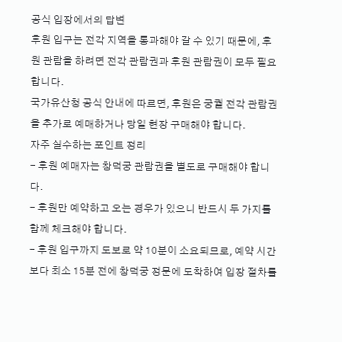공식 입장에서의 답변
후원 입구는 전각 지역을 통과해야 갈 수 있기 때문에, 후원 관람을 하려면 전각 관람권과 후원 관람권이 모두 필요합니다.
국가유산청 공식 안내에 따르면, 후원은 궁궐 전각 관람권을 추가로 예매하거나 당일 현장 구매해야 합니다.
자주 실수하는 포인트 정리
- 후원 예매자는 창덕궁 관람권을 별도로 구매해야 합니다.
- 후원만 예약하고 오는 경우가 있으니 반드시 두 가지를 함께 체크해야 합니다.
- 후원 입구까지 도보로 약 10분이 소요되므로, 예약 시간보다 최소 15분 전에 창덕궁 정문에 도착하여 입장 절차를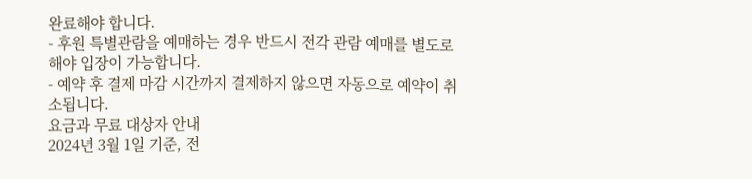완료해야 합니다.
- 후원 특별관람을 예매하는 경우 반드시 전각 관람 예매를 별도로 해야 입장이 가능합니다.
- 예약 후 결제 마감 시간까지 결제하지 않으면 자동으로 예약이 취소됩니다.
요금과 무료 대상자 안내
2024년 3월 1일 기준, 전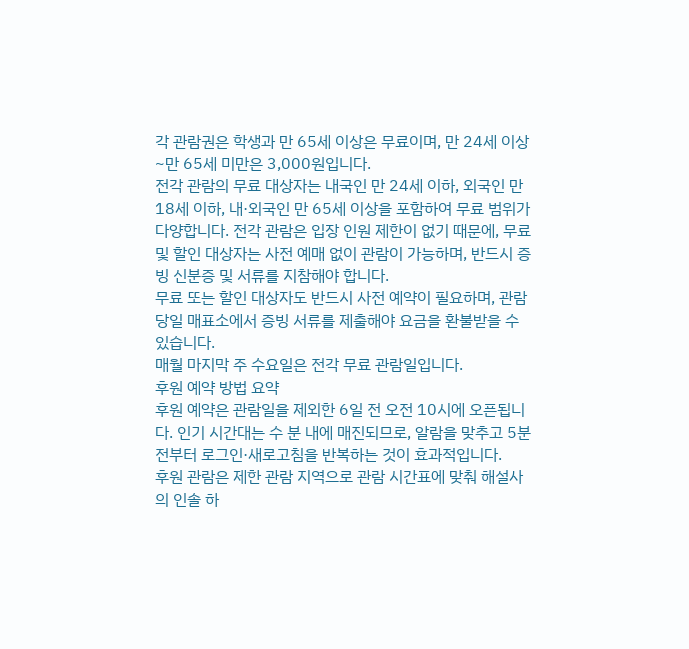각 관람권은 학생과 만 65세 이상은 무료이며, 만 24세 이상~만 65세 미만은 3,000원입니다.
전각 관람의 무료 대상자는 내국인 만 24세 이하, 외국인 만 18세 이하, 내·외국인 만 65세 이상을 포함하여 무료 범위가 다양합니다. 전각 관람은 입장 인원 제한이 없기 때문에, 무료 및 할인 대상자는 사전 예매 없이 관람이 가능하며, 반드시 증빙 신분증 및 서류를 지참해야 합니다.
무료 또는 할인 대상자도 반드시 사전 예약이 필요하며, 관람 당일 매표소에서 증빙 서류를 제출해야 요금을 환불받을 수 있습니다.
매월 마지막 주 수요일은 전각 무료 관람일입니다.
후원 예약 방법 요약
후원 예약은 관람일을 제외한 6일 전 오전 10시에 오픈됩니다. 인기 시간대는 수 분 내에 매진되므로, 알람을 맞추고 5분 전부터 로그인·새로고침을 반복하는 것이 효과적입니다.
후원 관람은 제한 관람 지역으로 관람 시간표에 맞춰 해설사의 인솔 하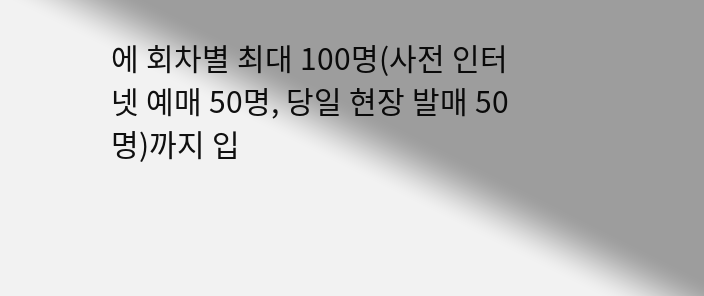에 회차별 최대 100명(사전 인터넷 예매 50명, 당일 현장 발매 50명)까지 입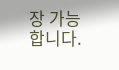장 가능합니다.